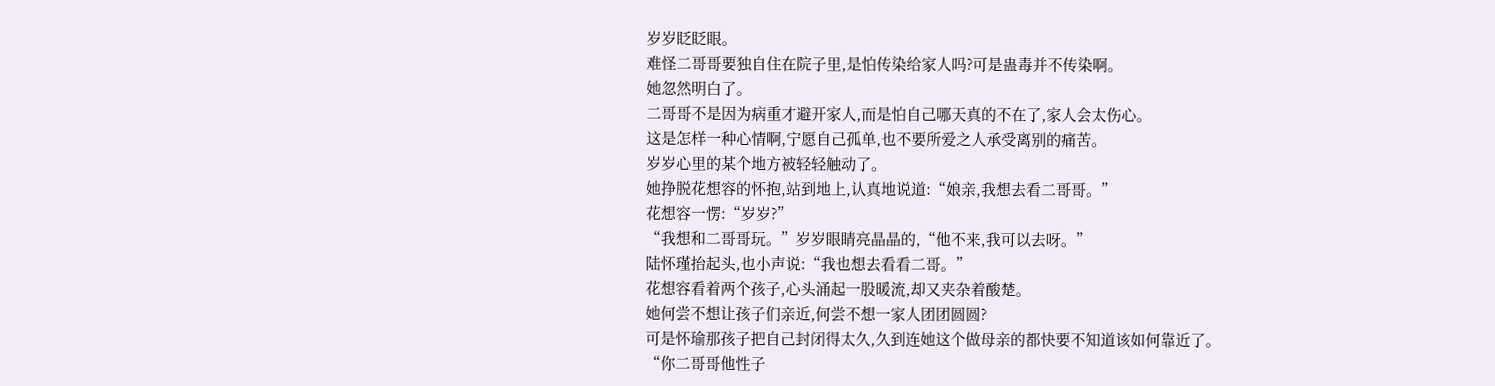岁岁眨眨眼。
难怪二哥哥要独自住在院子里,是怕传染给家人吗?可是蛊毒并不传染啊。
她忽然明白了。
二哥哥不是因为病重才避开家人,而是怕自己哪天真的不在了,家人会太伤心。
这是怎样一种心情啊,宁愿自己孤单,也不要所爱之人承受离别的痛苦。
岁岁心里的某个地方被轻轻触动了。
她挣脱花想容的怀抱,站到地上,认真地说道:“娘亲,我想去看二哥哥。”
花想容一愣:“岁岁?”
“我想和二哥哥玩。”岁岁眼睛亮晶晶的,“他不来,我可以去呀。”
陆怀瑾抬起头,也小声说:“我也想去看看二哥。”
花想容看着两个孩子,心头涌起一股暖流,却又夹杂着酸楚。
她何尝不想让孩子们亲近,何尝不想一家人团团圆圆?
可是怀瑜那孩子把自己封闭得太久,久到连她这个做母亲的都快要不知道该如何靠近了。
“你二哥哥他性子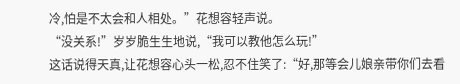冷,怕是不太会和人相处。”花想容轻声说。
“没关系!”岁岁脆生生地说,“我可以教他怎么玩!”
这话说得天真,让花想容心头一松,忍不住笑了:“好,那等会儿娘亲带你们去看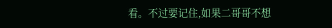看。不过要记住,如果二哥哥不想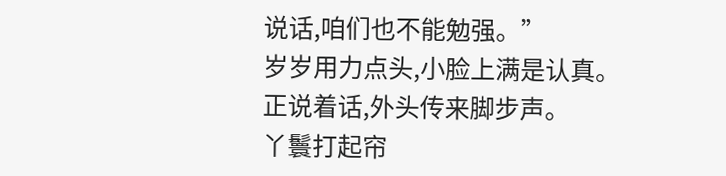说话,咱们也不能勉强。”
岁岁用力点头,小脸上满是认真。
正说着话,外头传来脚步声。
丫鬟打起帘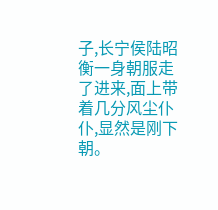子,长宁侯陆昭衡一身朝服走了进来,面上带着几分风尘仆仆,显然是刚下朝。